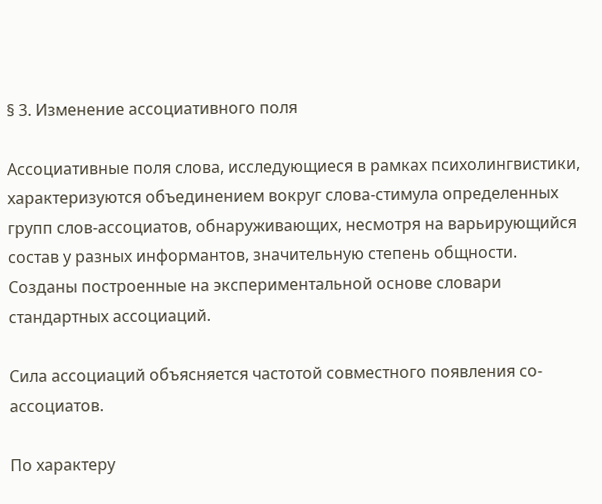§ 3. Изменение ассоциативного поля

Ассоциативные поля слова, исследующиеся в рамках психолингвистики, характеризуются объединением вокруг слова-стимула определенных групп слов-ассоциатов, обнаруживающих, несмотря на варьирующийся состав у разных информантов, значительную степень общности. Созданы построенные на экспериментальной основе словари стандартных ассоциаций.

Сила ассоциаций объясняется частотой совместного появления со-ассоциатов.

По характеру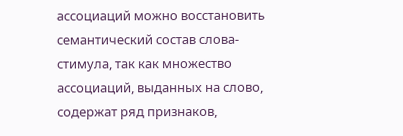ассоциаций можно восстановить семантический состав слова-стимула, так как множество ассоциаций, выданных на слово, содержат ряд признаков,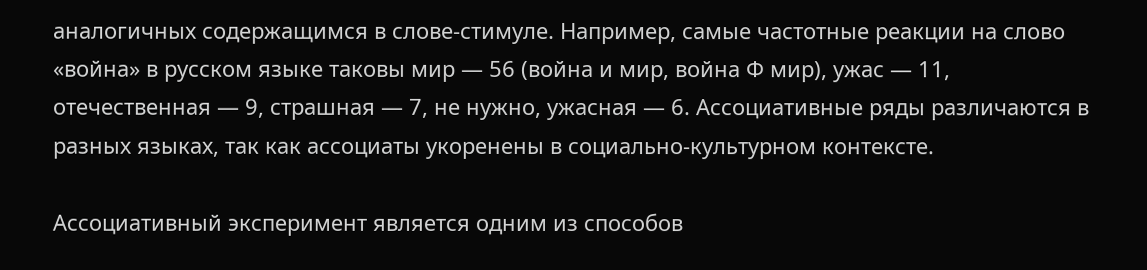аналогичных содержащимся в слове-стимуле. Например, самые частотные реакции на слово «война» в русском языке таковы мир — 56 (война и мир, война Ф мир), ужас — 11, отечественная — 9, страшная — 7, не нужно, ужасная — 6. Ассоциативные ряды различаются в разных языках, так как ассоциаты укоренены в социально-культурном контексте.

Ассоциативный эксперимент является одним из способов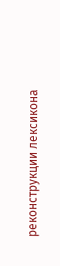реконструкции лексикона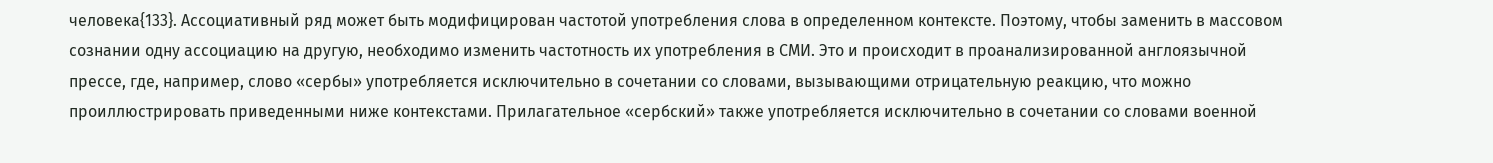человека{133}. Ассоциативный ряд может быть модифицирован частотой употребления слова в определенном контексте. Поэтому, чтобы заменить в массовом сознании одну ассоциацию на другую, необходимо изменить частотность их употребления в СМИ. Это и происходит в проанализированной англоязычной прессе, где, например, слово «сербы» употребляется исключительно в сочетании со словами, вызывающими отрицательную реакцию, что можно проиллюстрировать приведенными ниже контекстами. Прилагательное «сербский» также употребляется исключительно в сочетании со словами военной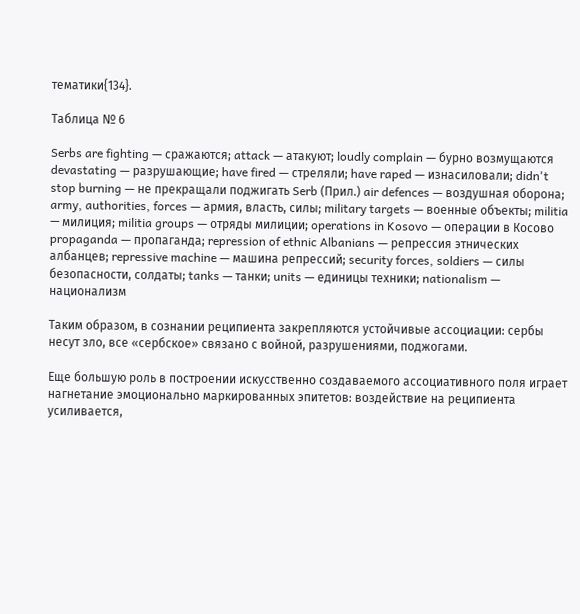тематики{134}.

Таблица № 6

Serbs are fighting — сражаются; attack — атакуют; loudly complain — бурно возмущаются devastating — разрушающие; have fired — стреляли; have raped — изнасиловали; didn't stop burning — не прекращали поджигать Serb (Прил.) air defences — воздушная оборона; army, authorities, forces — армия, власть, силы; military targets — военные объекты; militia — милиция; militia groups — отряды милиции; operations in Kosovo — операции в Косово propaganda — пропаганда; repression of ethnic Albanians — репрессия этнических албанцев; repressive machine — машина репрессий; security forces, soldiers — силы безопасности, солдаты; tanks — танки; units — единицы техники; nationalism — национализм

Таким образом, в сознании реципиента закрепляются устойчивые ассоциации: сербы несут зло, все «сербское» связано с войной, разрушениями, поджогами.

Еще большую роль в построении искусственно создаваемого ассоциативного поля играет нагнетание эмоционально маркированных эпитетов: воздействие на реципиента усиливается,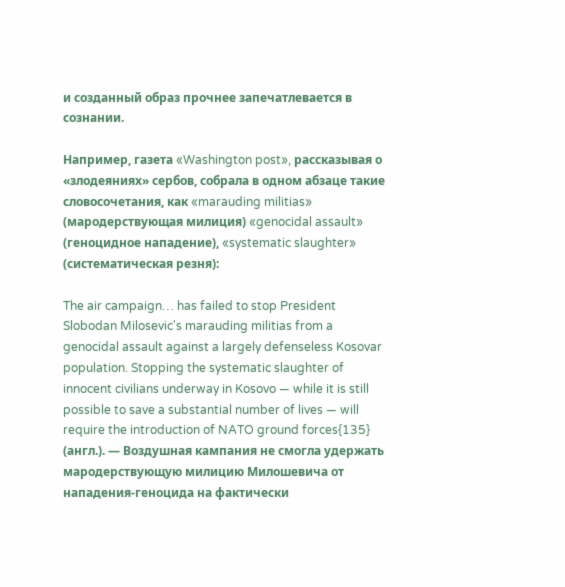и созданный образ прочнее запечатлевается в сознании.

Например, газета «Washington post», рассказывая о «злодеяниях» сербов, собрала в одном абзаце такие словосочетания, как «marauding militias» (мародерствующая милиция) «genocidal assault» (геноцидное нападение), «systematic slaughter» (систематическая резня):

The air campaign… has failed to stop President Slobodan Milosevic's marauding militias from a genocidal assault against a largely defenseless Kosovar population. Stopping the systematic slaughter of innocent civilians underway in Kosovo — while it is still possible to save a substantial number of lives — will require the introduction of NATO ground forces{135} (англ.). — Воздушная кампания не смогла удержать мародерствующую милицию Милошевича от нападения-геноцида на фактически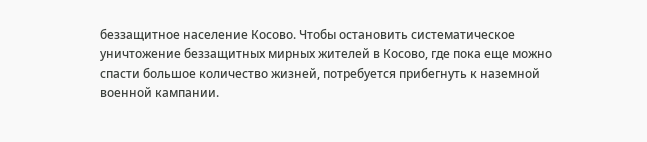беззащитное население Косово. Чтобы остановить систематическое уничтожение беззащитных мирных жителей в Косово, где пока еще можно спасти большое количество жизней, потребуется прибегнуть к наземной военной кампании.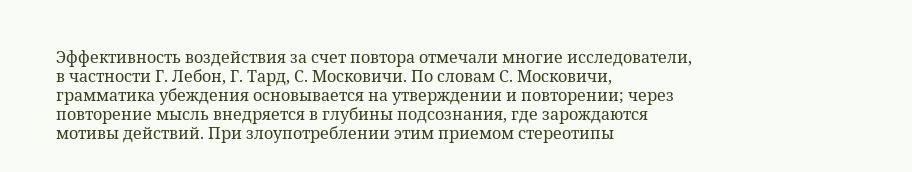Эффективность воздействия за счет повтора отмечали многие исследователи, в частности Г. Лебон, Г. Тард, С. Московичи. По словам С. Московичи, грамматика убеждения основывается на утверждении и повторении; через повторение мысль внедряется в глубины подсознания, где зарождаются мотивы действий. При злоупотреблении этим приемом стереотипы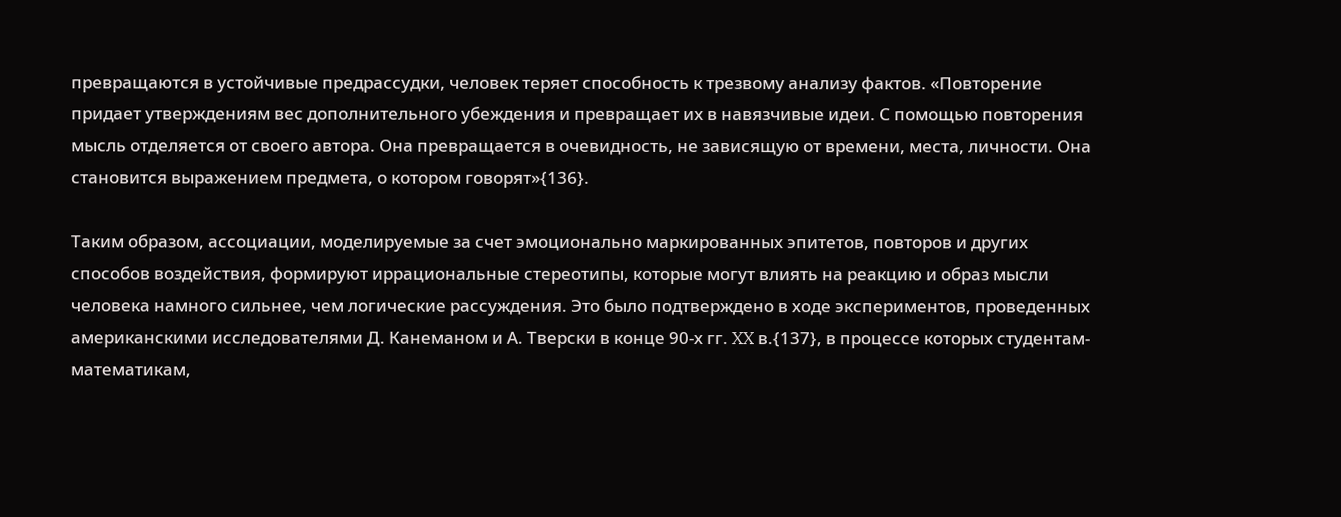превращаются в устойчивые предрассудки, человек теряет способность к трезвому анализу фактов. «Повторение придает утверждениям вес дополнительного убеждения и превращает их в навязчивые идеи. С помощью повторения мысль отделяется от своего автора. Она превращается в очевидность, не зависящую от времени, места, личности. Она становится выражением предмета, о котором говорят»{136}.

Таким образом, ассоциации, моделируемые за счет эмоционально маркированных эпитетов, повторов и других способов воздействия, формируют иррациональные стереотипы, которые могут влиять на реакцию и образ мысли человека намного сильнее, чем логические рассуждения. Это было подтверждено в ходе экспериментов, проведенных американскими исследователями Д. Канеманом и А. Тверски в конце 90-х гг. XX в.{137}, в процессе которых студентам-математикам,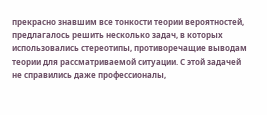прекрасно знавшим все тонкости теории вероятностей, предлагалось решить несколько задач, в которых использовались стереотипы, противоречащие выводам теории для рассматриваемой ситуации. С этой задачей не справились даже профессионалы,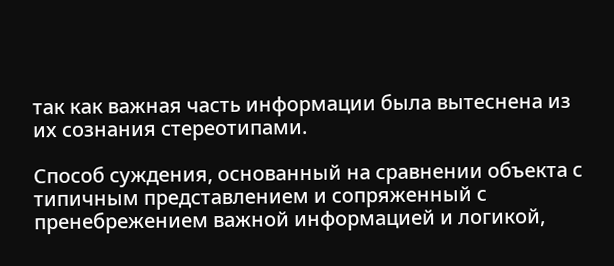так как важная часть информации была вытеснена из их сознания стереотипами.

Способ суждения, основанный на сравнении объекта с типичным представлением и сопряженный с пренебрежением важной информацией и логикой,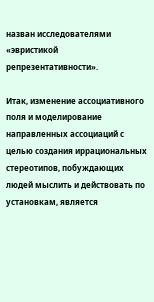назван исследователями «эвристикой репрезентативности».

Итак, изменение ассоциативного поля и моделирование направленных ассоциаций с целью создания иррациональных стереотипов, побуждающих людей мыслить и действовать по установкам, является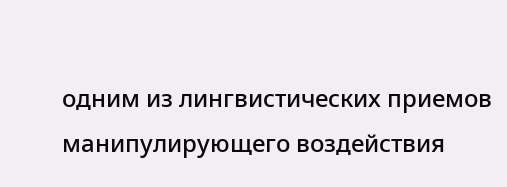одним из лингвистических приемов манипулирующего воздействия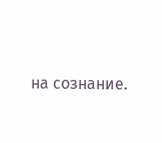на сознание.